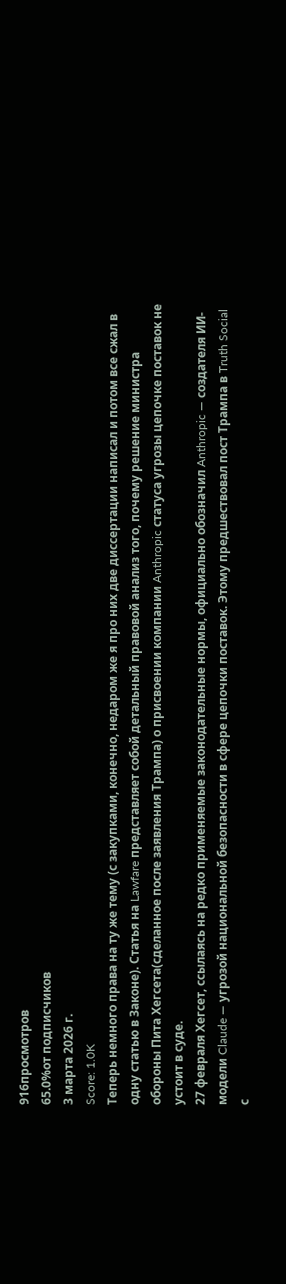916просмотров
65.0%от подписчиков
3 марта 2026 г.
Score: 1.0K
Теперь немного права на ту же тему (с закупками, конечно, недаром же я про них две диссертации написал и потом все сжал в одну статью в Законе). Статья на Lawfare представляет собой детальный правовой анализ того, почему решение министра обороны Пита Хегсета(сделанное после заявления Трампа) о присвоении компании Anthropic статуса угрозы цепочке поставок не устоит в суде.
27 февраля Хегсет, ссылаясь на редко применяемые законодательные нормы, официально обозначил Anthropic — создателя ИИ-модели Claude — угрозой национальной безопасности в сфере цепочки поставок. Этому предшествовал пост Трампа в Truth Social с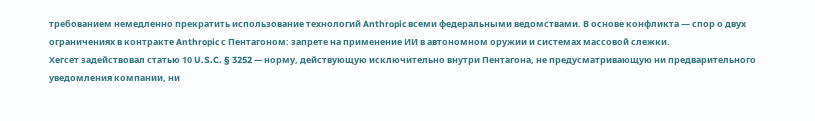требованием немедленно прекратить использование технологий Anthropic всеми федеральными ведомствами. В основе конфликта — спор о двух ограничениях в контракте Anthropic с Пентагоном: запрете на применение ИИ в автономном оружии и системах массовой слежки.
Хегсет задействовал статью 10 U.S.C. § 3252 — норму, действующую исключительно внутри Пентагона, не предусматривающую ни предварительного уведомления компании, ни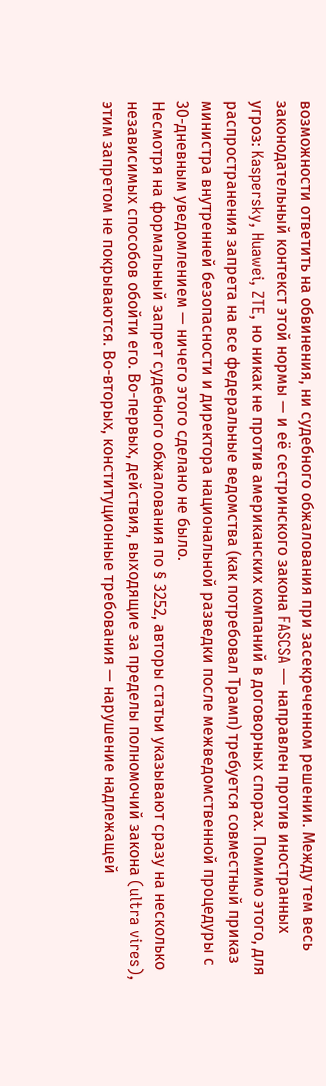возможности ответить на обвинения, ни судебного обжалования при засекреченном решении. Между тем весь законодательный контекст этой нормы — и её сестринского закона FASCSA — направлен против иностранных угроз: Kaspersky, Huawei, ZTE, но никак не против американских компаний в договорных спорах. Помимо этого, для распространения запрета на все федеральные ведомства (как потребовал Трамп) требуется совместный приказ министра внутренней безопасности и директора национальной разведки после межведомственной процедуры с 30-дневным уведомлением — ничего этого сделано не было.
Несмотря на формальный запрет судебного обжалования по § 3252, авторы статьи указывают сразу на несколько независимых способов обойти его. Во-первых, действия, выходящие за пределы полномочий закона (ultra vires), этим запретом не покрываются. Во-вторых, конституционные требования — нарушение надлежащей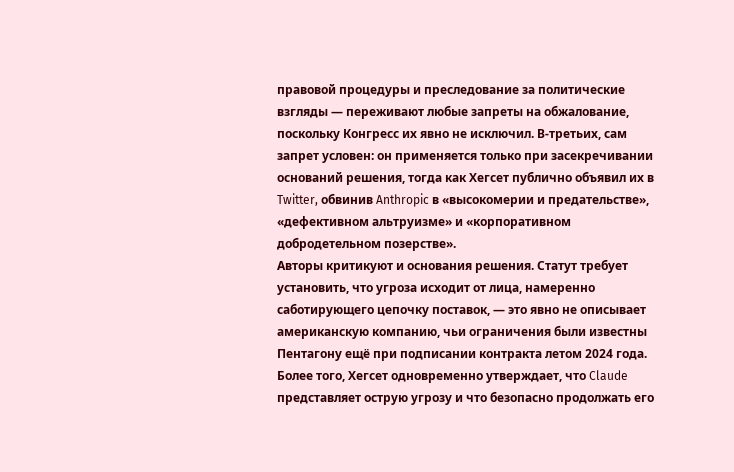правовой процедуры и преследование за политические взгляды — переживают любые запреты на обжалование, поскольку Конгресс их явно не исключил. В-третьих, сам запрет условен: он применяется только при засекречивании оснований решения, тогда как Хегсет публично объявил их в Twitter, обвинив Anthropic в «высокомерии и предательстве», «дефективном альтруизме» и «корпоративном добродетельном позерстве».
Авторы критикуют и основания решения. Статут требует установить, что угроза исходит от лица, намеренно саботирующего цепочку поставок, — это явно не описывает американскую компанию, чьи ограничения были известны Пентагону ещё при подписании контракта летом 2024 года. Более того, Хегсет одновременно утверждает, что Claude представляет острую угрозу и что безопасно продолжать его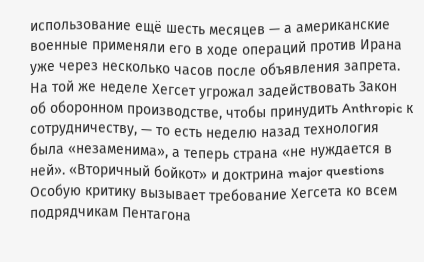использование ещё шесть месяцев — а американские военные применяли его в ходе операций против Ирана уже через несколько часов после объявления запрета. На той же неделе Хегсет угрожал задействовать Закон об оборонном производстве, чтобы принудить Anthropic к сотрудничеству, — то есть неделю назад технология была «незаменима», а теперь страна «не нуждается в ней». «Вторичный бойкот» и доктрина major questions
Особую критику вызывает требование Хегсета ко всем подрядчикам Пентагона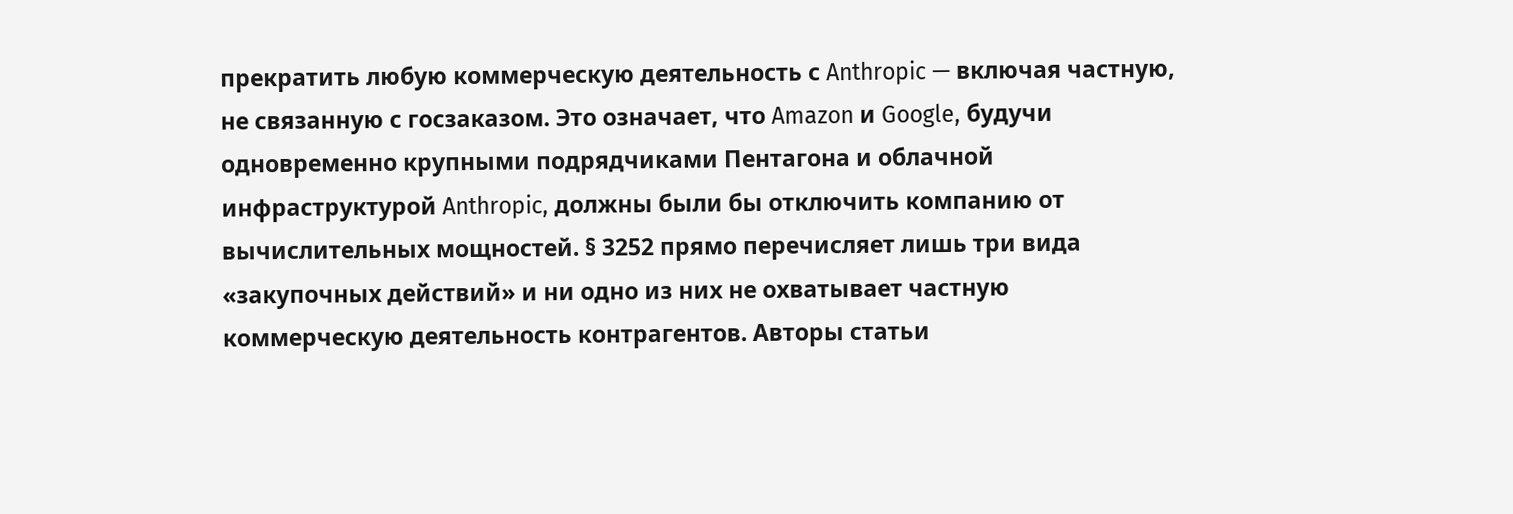прекратить любую коммерческую деятельность с Anthropic — включая частную, не связанную с госзаказом. Это означает, что Amazon и Google, будучи одновременно крупными подрядчиками Пентагона и облачной инфраструктурой Anthropic, должны были бы отключить компанию от вычислительных мощностей. § 3252 прямо перечисляет лишь три вида «закупочных действий» и ни одно из них не охватывает частную коммерческую деятельность контрагентов. Авторы статьи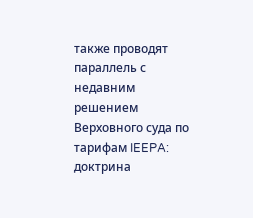также проводят параллель с недавним решением Верховного суда по тарифам IEEPA: доктрина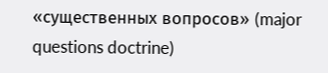«существенных вопросов» (major questions doctrine)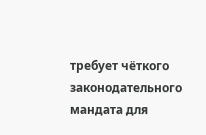требует чёткого законодательного мандата для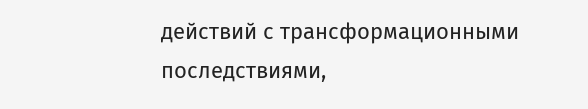действий с трансформационными последствиями,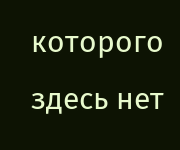которого здесь нет